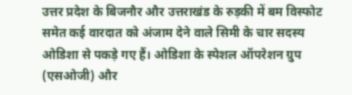उत्तर प्रदेश के बिजनौर और उत्तराखंड के रुड़की में बम विस्फोट समेत कई वारदात को अंजाम देने वाले सिमी के चार सदस्य ओडिशा से पकड़े गए हैं। ओडिशा के स्पेशल ऑपरेशन ग्रुप (एसओजी) और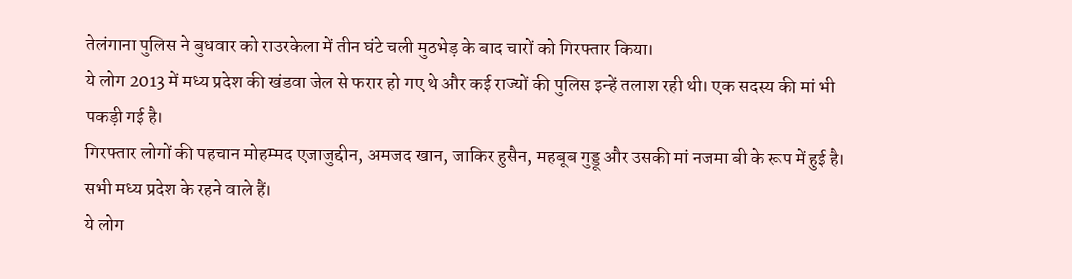तेलंगाना पुलिस ने बुधवार को राउरकेला में तीन घंटे चली मुठभेड़ के बाद चारों को गिरफ्तार किया।
ये लोग 2013 में मध्य प्रदेश की खंडवा जेल से फरार हो गए थे और कई राज्यों की पुलिस इन्हें तलाश रही थी। एक सदस्य की मां भी पकड़ी गई है।
गिरफ्तार लोगों की पहचान मोहम्मद एजाजुद्दीन, अमजद खान, जाकिर हुसैन, महबूब गुड्डू और उसकी मां नजमा बी के रूप में हुई है। सभी मध्य प्रदेश के रहने वाले हैं।
ये लोग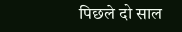पिछले दो साल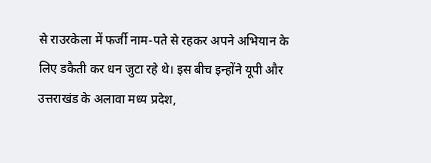से राउरकेला में फर्जी नाम-पते से रहकर अपने अभियान के लिए डकैती कर धन जुटा रहे थे। इस बीच इन्होंने यूपी और उत्तराखंड के अलावा मध्य प्रदेश,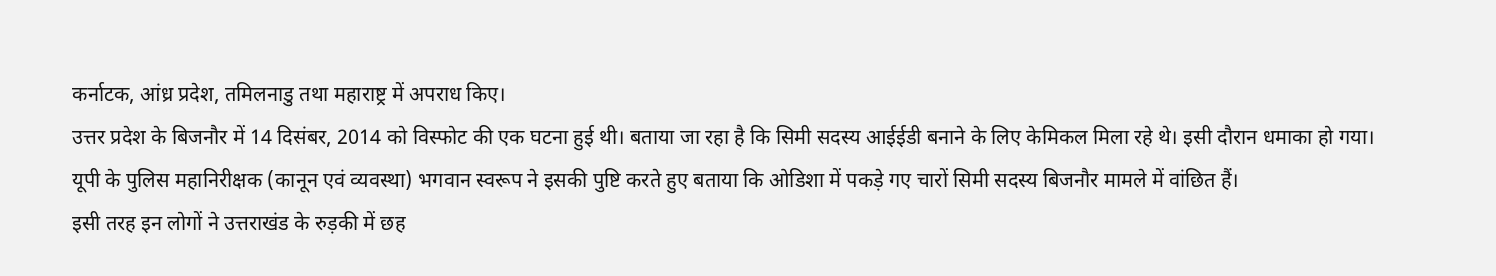कर्नाटक, आंध्र प्रदेश, तमिलनाडु तथा महाराष्ट्र में अपराध किए।
उत्तर प्रदेश के बिजनौर में 14 दिसंबर, 2014 को विस्फोट की एक घटना हुई थी। बताया जा रहा है कि सिमी सदस्य आईईडी बनाने के लिए केमिकल मिला रहे थे। इसी दौरान धमाका हो गया।
यूपी के पुलिस महानिरीक्षक (कानून एवं व्यवस्था) भगवान स्वरूप ने इसकी पुष्टि करते हुए बताया कि ओडिशा में पकड़े गए चारों सिमी सदस्य बिजनौर मामले में वांछित हैं।
इसी तरह इन लोगों ने उत्तराखंड के रुड़की में छह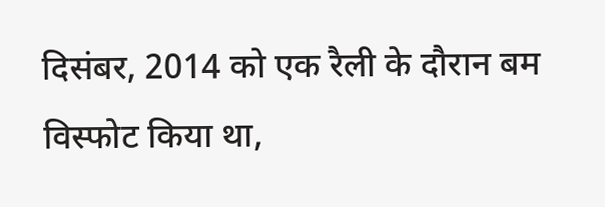दिसंबर, 2014 को एक रैली के दौरान बम विस्फोट किया था,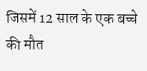जिसमें 12 साल के एक बच्चे की मौत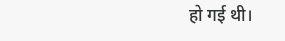हो गई थी।